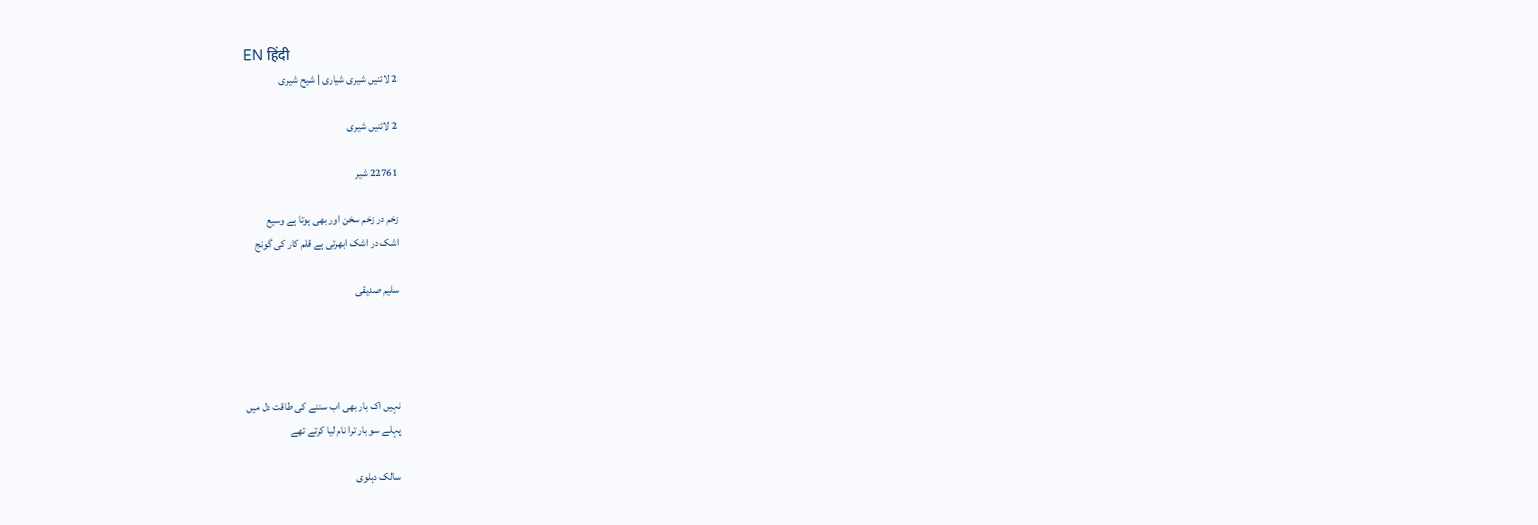EN हिंदी
2 لائنیں شیری شیاری | شیح شیری

2 لائنیں شیری

22761 شیر

زخم در زخم سخن اور بھی ہوتا ہے وسیع
اشک در اشک ابھرتی ہے قلم کار کی گونج

سلیم صدیقی




نہیں اک بار بھی اب سننے کی طاقت دل میں
پہلے سو بار ترا نام لیا کرتے تھے

سالک دہلوی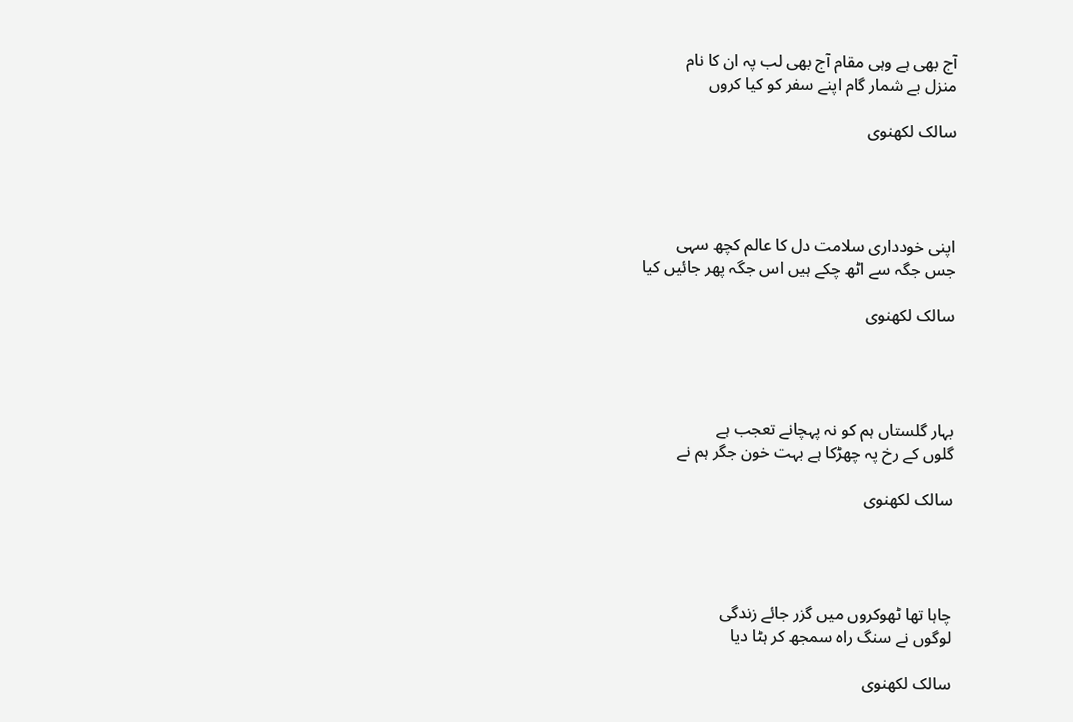آج بھی ہے وہی مقام آج بھی لب پہ ان کا نام
منزل بے شمار گام اپنے سفر کو کیا کروں

سالک لکھنوی




اپنی خودداری سلامت دل کا عالم کچھ سہی
جس جگہ سے اٹھ چکے ہیں اس جگہ پھر جائیں کیا

سالک لکھنوی




بہار گلستاں ہم کو نہ پہچانے تعجب ہے
گلوں کے رخ پہ چھڑکا ہے بہت خون جگر ہم نے

سالک لکھنوی




چاہا تھا ٹھوکروں میں گزر جائے زندگی
لوگوں نے سنگ راہ سمجھ کر ہٹا دیا

سالک لکھنوی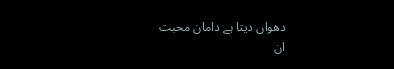دھواں دیتا ہے دامان محبت
ان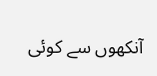آنکھوں سے کوئی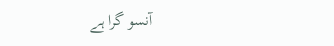آنسو گرا ہے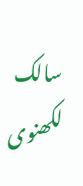سالک لکھنوی